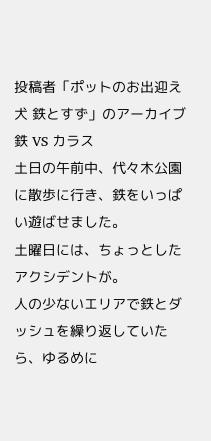投稿者「ポットのお出迎え犬 鉄とすず」のアーカイブ
鉄 VS カラス
土日の午前中、代々木公園に散歩に行き、鉄をいっぱい遊ばせました。
土曜日には、ちょっとしたアクシデントが。
人の少ないエリアで鉄とダッシュを繰り返していたら、ゆるめに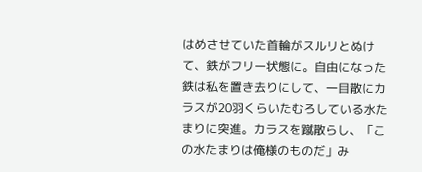はめさせていた首輪がスルリとぬけて、鉄がフリー状態に。自由になった鉄は私を置き去りにして、一目散にカラスが20羽くらいたむろしている水たまりに突進。カラスを蹴散らし、「この水たまりは俺様のものだ」み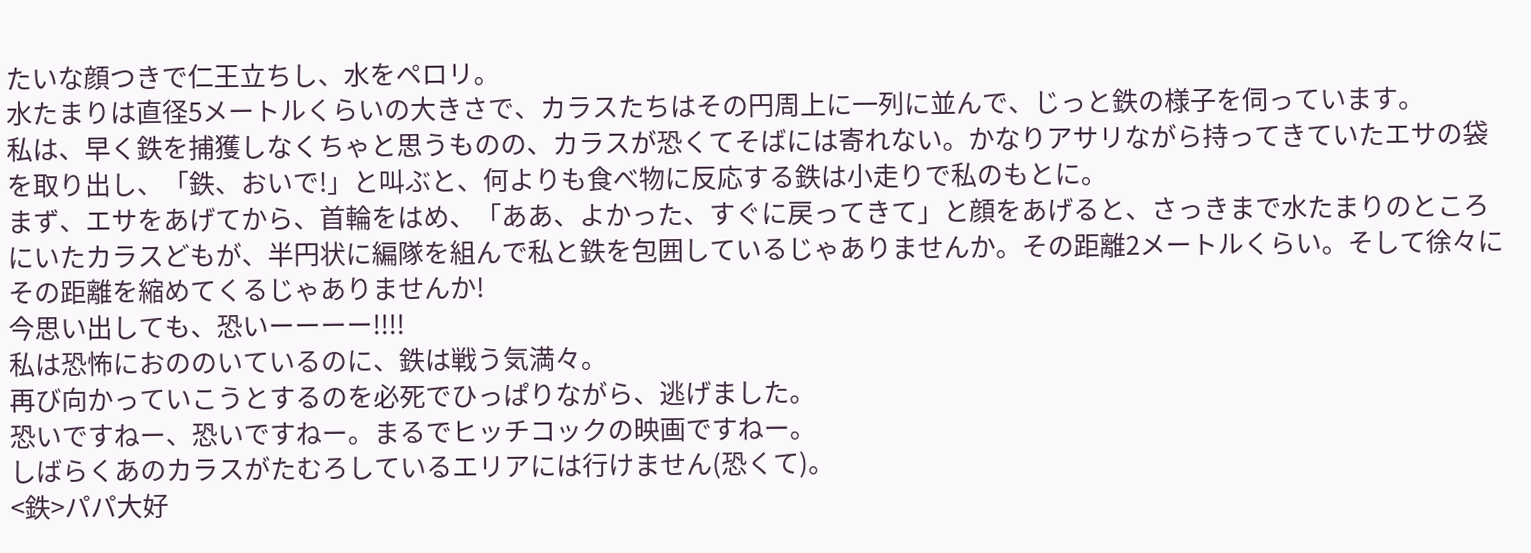たいな顔つきで仁王立ちし、水をペロリ。
水たまりは直径5メートルくらいの大きさで、カラスたちはその円周上に一列に並んで、じっと鉄の様子を伺っています。
私は、早く鉄を捕獲しなくちゃと思うものの、カラスが恐くてそばには寄れない。かなりアサリながら持ってきていたエサの袋を取り出し、「鉄、おいで!」と叫ぶと、何よりも食べ物に反応する鉄は小走りで私のもとに。
まず、エサをあげてから、首輪をはめ、「ああ、よかった、すぐに戻ってきて」と顔をあげると、さっきまで水たまりのところにいたカラスどもが、半円状に編隊を組んで私と鉄を包囲しているじゃありませんか。その距離2メートルくらい。そして徐々にその距離を縮めてくるじゃありませんか!
今思い出しても、恐いーーーー!!!!
私は恐怖におののいているのに、鉄は戦う気満々。
再び向かっていこうとするのを必死でひっぱりながら、逃げました。
恐いですねー、恐いですねー。まるでヒッチコックの映画ですねー。
しばらくあのカラスがたむろしているエリアには行けません(恐くて)。
<鉄>パパ大好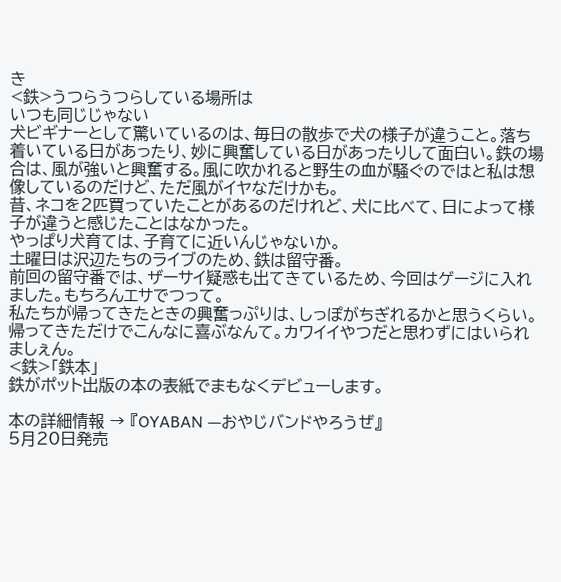き
<鉄>うつらうつらしている場所は
いつも同じじゃない
犬ビギナーとして驚いているのは、毎日の散歩で犬の様子が違うこと。落ち着いている日があったり、妙に興奮している日があったりして面白い。鉄の場合は、風が強いと興奮する。風に吹かれると野生の血が騒ぐのではと私は想像しているのだけど、ただ風がイヤなだけかも。
昔、ネコを2匹買っていたことがあるのだけれど、犬に比べて、日によって様子が違うと感じたことはなかった。
やっぱり犬育ては、子育てに近いんじゃないか。
土曜日は沢辺たちのライブのため、鉄は留守番。
前回の留守番では、ザーサイ疑惑も出てきているため、今回はゲージに入れました。もちろんエサでつって。
私たちが帰ってきたときの興奮っぷりは、しっぽがちぎれるかと思うくらい。帰ってきただけでこんなに喜ぶなんて。カワイイやつだと思わずにはいられましぇん。
<鉄>「鉄本」
鉄がポット出版の本の表紙でまもなくデビューします。

本の詳細情報 → 『OYABAN —おやじバンドやろうぜ』
5月20日発売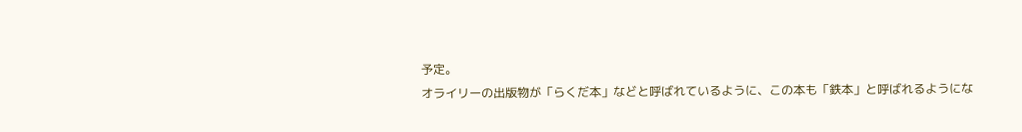予定。
オライリーの出版物が「らくだ本」などと呼ばれているように、この本も「鉄本」と呼ばれるようにな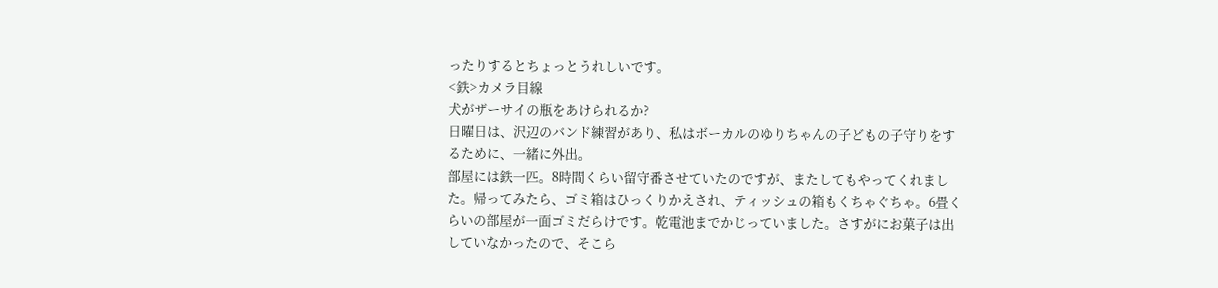ったりするとちょっとうれしいです。
<鉄>カメラ目線
犬がザーサイの瓶をあけられるか?
日曜日は、沢辺のバンド練習があり、私はボーカルのゆりちゃんの子どもの子守りをするために、一緒に外出。
部屋には鉄一匹。8時間くらい留守番させていたのですが、またしてもやってくれました。帰ってみたら、ゴミ箱はひっくりかえされ、ティッシュの箱もくちゃぐちゃ。6畳くらいの部屋が一面ゴミだらけです。乾電池までかじっていました。さすがにお菓子は出していなかったので、そこら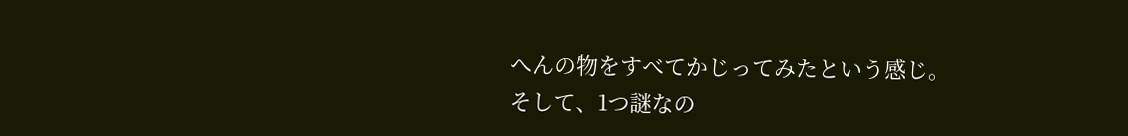へんの物をすべてかじってみたという感じ。
そして、1つ謎なの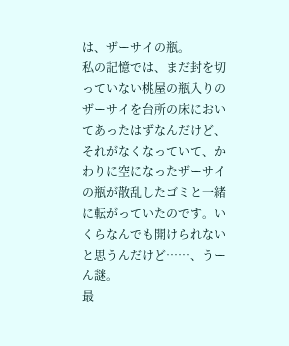は、ザーサイの瓶。
私の記憶では、まだ封を切っていない桃屋の瓶入りのザーサイを台所の床においてあったはずなんだけど、それがなくなっていて、かわりに空になったザーサイの瓶が散乱したゴミと一緒に転がっていたのです。いくらなんでも開けられないと思うんだけど……、うーん謎。
最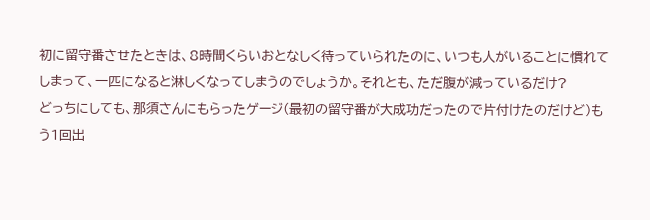初に留守番させたときは、8時間くらいおとなしく待っていられたのに、いつも人がいることに慣れてしまって、一匹になると淋しくなってしまうのでしょうか。それとも、ただ腹が減っているだけ?
どっちにしても、那須さんにもらったゲージ(最初の留守番が大成功だったので片付けたのだけど)もう1回出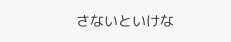さないといけな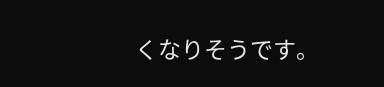くなりそうです。